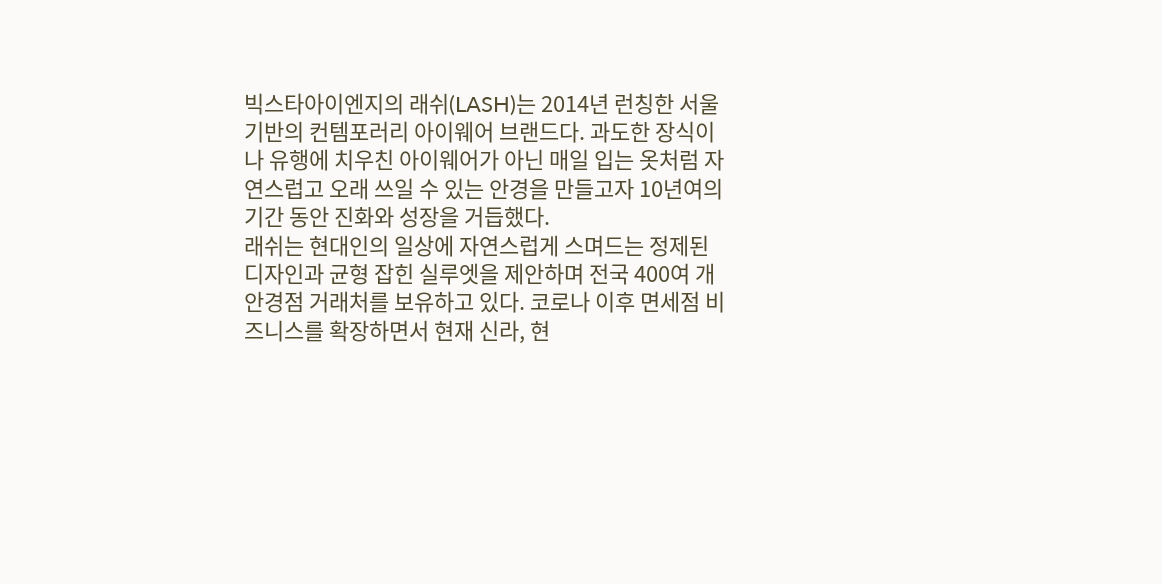빅스타아이엔지의 래쉬(LASH)는 2014년 런칭한 서울 기반의 컨템포러리 아이웨어 브랜드다. 과도한 장식이나 유행에 치우친 아이웨어가 아닌 매일 입는 옷처럼 자연스럽고 오래 쓰일 수 있는 안경을 만들고자 10년여의 기간 동안 진화와 성장을 거듭했다.
래쉬는 현대인의 일상에 자연스럽게 스며드는 정제된 디자인과 균형 잡힌 실루엣을 제안하며 전국 400여 개 안경점 거래처를 보유하고 있다. 코로나 이후 면세점 비즈니스를 확장하면서 현재 신라, 현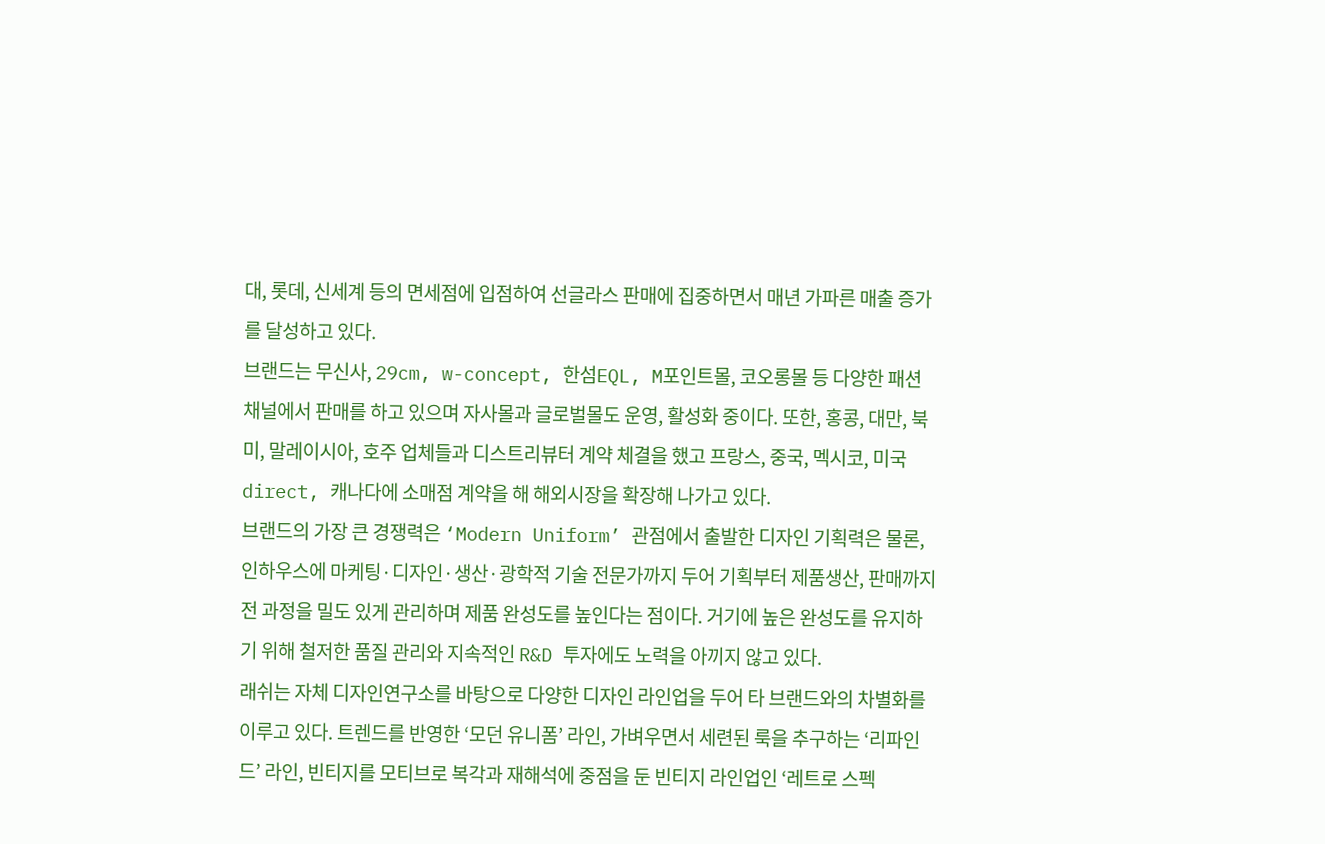대, 롯데, 신세계 등의 면세점에 입점하여 선글라스 판매에 집중하면서 매년 가파른 매출 증가를 달성하고 있다.
브랜드는 무신사, 29cm, w-concept, 한섬EQL, M포인트몰, 코오롱몰 등 다양한 패션 채널에서 판매를 하고 있으며 자사몰과 글로벌몰도 운영, 활성화 중이다. 또한, 홍콩, 대만, 북미, 말레이시아, 호주 업체들과 디스트리뷰터 계약 체결을 했고 프랑스, 중국, 멕시코, 미국direct, 캐나다에 소매점 계약을 해 해외시장을 확장해 나가고 있다.
브랜드의 가장 큰 경쟁력은 ‘Modern Uniform’ 관점에서 출발한 디자인 기획력은 물론, 인하우스에 마케팅·디자인·생산·광학적 기술 전문가까지 두어 기획부터 제품생산, 판매까지 전 과정을 밀도 있게 관리하며 제품 완성도를 높인다는 점이다. 거기에 높은 완성도를 유지하기 위해 철저한 품질 관리와 지속적인 R&D 투자에도 노력을 아끼지 않고 있다.
래쉬는 자체 디자인연구소를 바탕으로 다양한 디자인 라인업을 두어 타 브랜드와의 차별화를 이루고 있다. 트렌드를 반영한 ‘모던 유니폼’ 라인, 가벼우면서 세련된 룩을 추구하는 ‘리파인드’ 라인, 빈티지를 모티브로 복각과 재해석에 중점을 둔 빈티지 라인업인 ‘레트로 스펙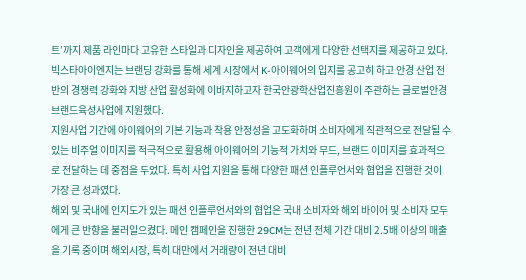트’까지 제품 라인마다 고유한 스타일과 디자인을 제공하여 고객에게 다양한 선택지를 제공하고 있다.
빅스타아이엔지는 브랜딩 강화를 통해 세계 시장에서 K-아이웨어의 입지를 공고히 하고 안경 산업 전반의 경쟁력 강화와 지방 산업 활성화에 이바지하고자 한국안광학산업진흥원이 주관하는 글로벌안경브랜드육성사업에 지원했다.
지원사업 기간에 아이웨어의 기본 기능과 착용 안정성을 고도화하며 소비자에게 직관적으로 전달될 수 있는 비주얼 이미지를 적극적으로 활용해 아이웨어의 기능적 가치와 무드, 브랜드 이미지를 효과적으로 전달하는 데 중점을 두었다. 특히 사업 지원을 통해 다양한 패션 인플루언서와 협업을 진행한 것이 가장 큰 성과였다.
해외 및 국내에 인지도가 있는 패션 인플루언서와의 협업은 국내 소비자와 해외 바이어 및 소비자 모두에게 큰 반향을 불러일으켰다. 메인 캠페인을 진행한 29CM는 전년 전체 기간 대비 2.5배 이상의 매출을 기록 중이며 해외시장, 특히 대만에서 거래량이 전년 대비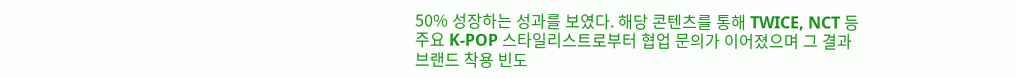50% 성장하는 성과를 보였다. 해당 콘텐츠를 통해 TWICE, NCT 등 주요 K-POP 스타일리스트로부터 협업 문의가 이어졌으며 그 결과 브랜드 착용 빈도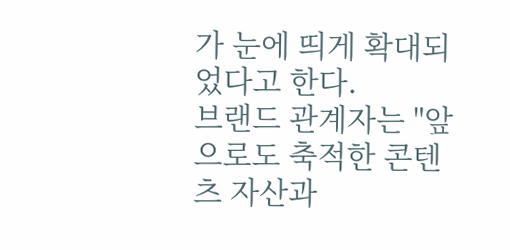가 눈에 띄게 확대되었다고 한다.
브랜드 관계자는 "앞으로도 축적한 콘텐츠 자산과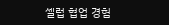셀럽 협업 경험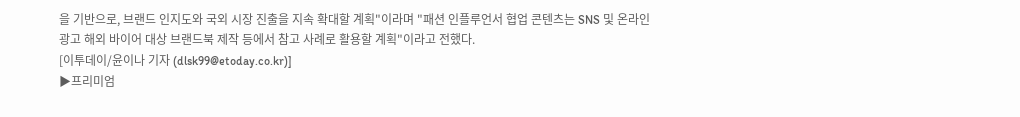을 기반으로, 브랜드 인지도와 국외 시장 진출을 지속 확대할 계획"이라며 "패션 인플루언서 협업 콘텐츠는 SNS 및 온라인 광고 해외 바이어 대상 브랜드북 제작 등에서 참고 사례로 활용할 계획"이라고 전했다.
[이투데이/윤이나 기자 (dlsk99@etoday.co.kr)]
▶프리미엄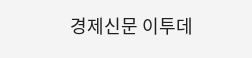경제신문 이투데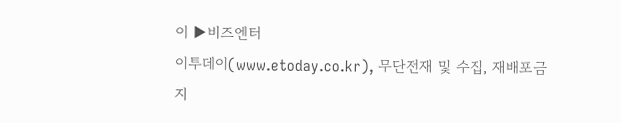이 ▶비즈엔터
이투데이(www.etoday.co.kr), 무단전재 및 수집, 재배포금지